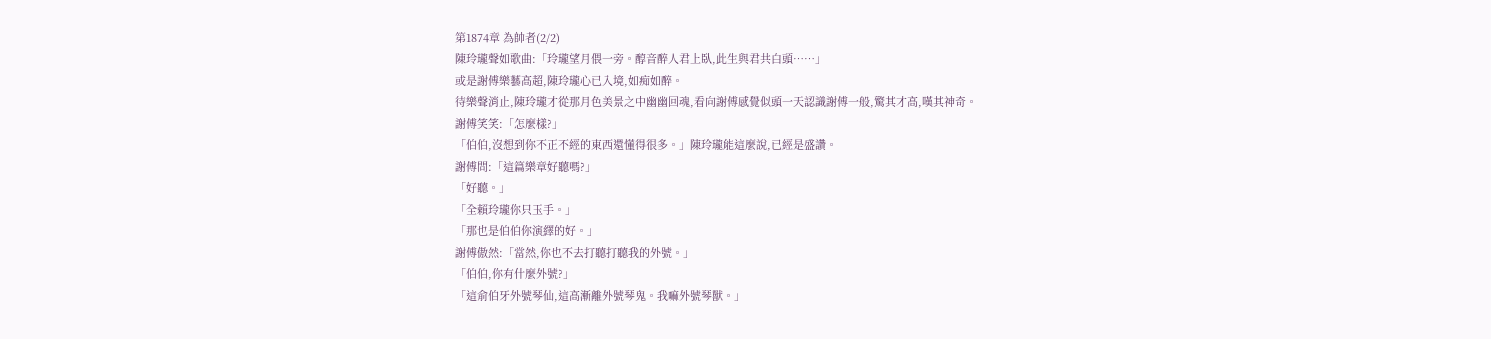第1874章 為帥者(2/2)
陳玲瓏聲如歌曲:「玲瓏望月偎一旁。醇音醉人君上臥,此生與君共白頭……」
或是謝傅樂藝高超,陳玲瓏心已入境,如痴如醉。
待樂聲消止,陳玲瓏才從那月色美景之中幽幽回魂,看向謝傅感覺似頭一天認識謝傅一般,驚其才高,嘆其神奇。
謝傅笑笑:「怎麼樣?」
「伯伯,沒想到你不正不經的東西還懂得很多。」陳玲瓏能這麼說,已經是盛讚。
謝傅問:「這篇樂章好聽嗎?」
「好聽。」
「全賴玲瓏你只玉手。」
「那也是伯伯你演繹的好。」
謝傅傲然:「當然,你也不去打聽打聽我的外號。」
「伯伯,你有什麼外號?」
「這俞伯牙外號琴仙,這高漸離外號琴鬼。我嘛外號琴獸。」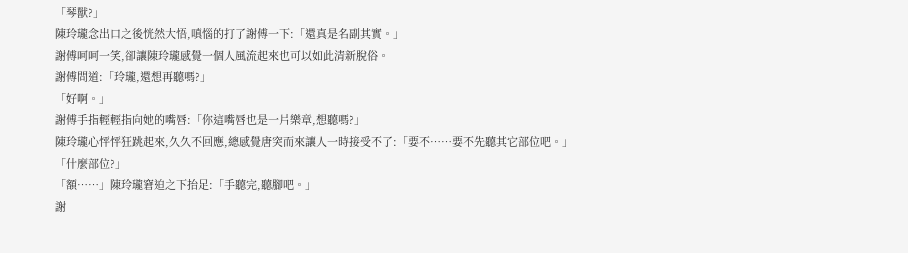「琴獸?」
陳玲瓏念出口之後恍然大悟,嗔惱的打了謝傅一下:「還真是名副其實。」
謝傅呵呵一笑,卻讓陳玲瓏感覺一個人風流起來也可以如此清新脫俗。
謝傅問道:「玲瓏,還想再聽嗎?」
「好啊。」
謝傅手指輕輕指向她的嘴唇:「你這嘴唇也是一片樂章,想聽嗎?」
陳玲瓏心怦怦狂跳起來,久久不回應,總感覺唐突而來讓人一時接受不了:「要不……要不先聽其它部位吧。」
「什麼部位?」
「額……」陳玲瓏窘迫之下抬足:「手聽完,聽腳吧。」
謝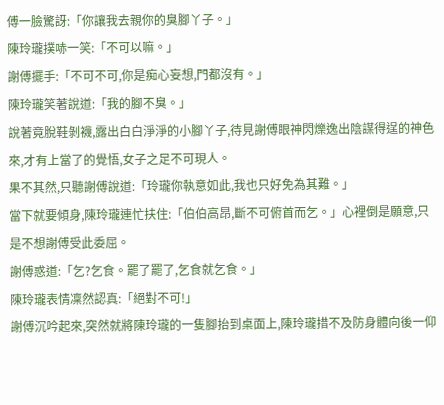傅一臉驚訝:「你讓我去親你的臭腳丫子。」
陳玲瓏撲哧一笑:「不可以嘛。」
謝傅擺手:「不可不可,你是痴心妄想,門都沒有。」
陳玲瓏笑著說道:「我的腳不臭。」
說著竟脫鞋剝襪,露出白白淨淨的小腳丫子,待見謝傅眼神閃爍逸出陰謀得逞的神色來,才有上當了的覺悟,女子之足不可現人。
果不其然,只聽謝傅說道:「玲瓏你執意如此,我也只好免為其難。」
當下就要傾身,陳玲瓏連忙扶住:「伯伯高昂,斷不可俯首而乞。」心裡倒是願意,只是不想謝傅受此委屈。
謝傅惑道:「乞?乞食。罷了罷了,乞食就乞食。」
陳玲瓏表情凜然認真:「絕對不可!」
謝傅沉吟起來,突然就將陳玲瓏的一隻腳抬到桌面上,陳玲瓏措不及防身體向後一仰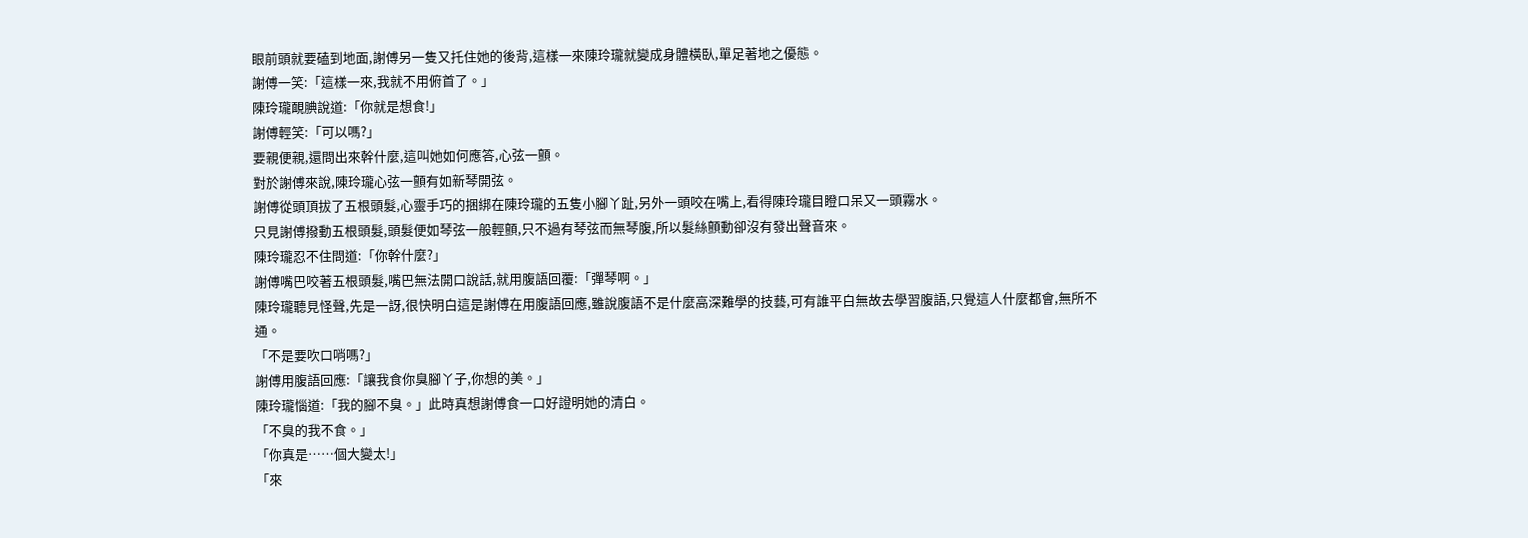眼前頭就要磕到地面,謝傅另一隻又托住她的後背,這樣一來陳玲瓏就變成身體橫臥,單足著地之優態。
謝傅一笑:「這樣一來,我就不用俯首了。」
陳玲瓏靦腆說道:「你就是想食!」
謝傅輕笑:「可以嗎?」
要親便親,還問出來幹什麼,這叫她如何應答,心弦一顫。
對於謝傅來說,陳玲瓏心弦一顫有如新琴開弦。
謝傅從頭頂拔了五根頭髮,心靈手巧的捆綁在陳玲瓏的五隻小腳丫趾,另外一頭咬在嘴上,看得陳玲瓏目瞪口呆又一頭霧水。
只見謝傅撥動五根頭髮,頭髮便如琴弦一般輕顫,只不過有琴弦而無琴腹,所以髮絲顫動卻沒有發出聲音來。
陳玲瓏忍不住問道:「你幹什麼?」
謝傅嘴巴咬著五根頭髮,嘴巴無法開口說話,就用腹語回覆:「彈琴啊。」
陳玲瓏聽見怪聲,先是一訝,很快明白這是謝傅在用腹語回應,雖說腹語不是什麼高深難學的技藝,可有誰平白無故去學習腹語,只覺這人什麼都會,無所不通。
「不是要吹口哨嗎?」
謝傅用腹語回應:「讓我食你臭腳丫子,你想的美。」
陳玲瓏惱道:「我的腳不臭。」此時真想謝傅食一口好證明她的清白。
「不臭的我不食。」
「你真是……個大變太!」
「來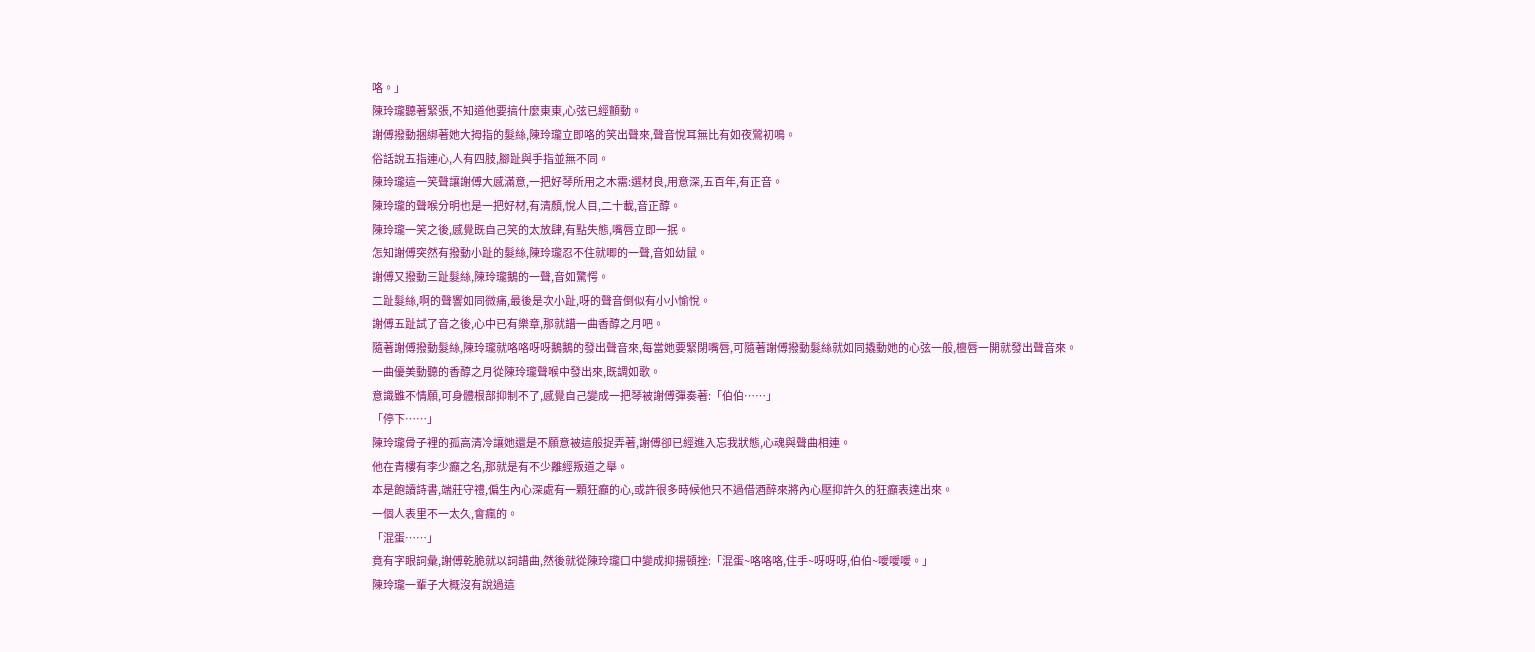咯。」
陳玲瓏聽著緊張,不知道他要搞什麼東東,心弦已經顫動。
謝傅撥動捆綁著她大拇指的髮絲,陳玲瓏立即咯的笑出聲來,聲音悅耳無比有如夜鶯初鳴。
俗話說五指連心,人有四肢,腳趾與手指並無不同。
陳玲瓏這一笑聲讓謝傅大感滿意,一把好琴所用之木需:選材良,用意深,五百年,有正音。
陳玲瓏的聲喉分明也是一把好材,有清顏,悅人目,二十載,音正醇。
陳玲瓏一笑之後,感覺既自己笑的太放肆,有點失態,嘴唇立即一抿。
怎知謝傅突然有撥動小趾的髮絲,陳玲瓏忍不住就唧的一聲,音如幼鼠。
謝傅又撥動三趾髮絲,陳玲瓏鵝的一聲,音如驚愕。
二趾髮絲,啊的聲響如同微痛,最後是次小趾,呀的聲音倒似有小小愉悅。
謝傅五趾試了音之後,心中已有樂章,那就譜一曲香醇之月吧。
隨著謝傅撥動髮絲,陳玲瓏就咯咯呀呀鵝鵝的發出聲音來,每當她要緊閉嘴唇,可隨著謝傅撥動髮絲就如同撬動她的心弦一般,檀唇一開就發出聲音來。
一曲優美動聽的香醇之月從陳玲瓏聲喉中發出來,既調如歌。
意識雖不情願,可身體根部抑制不了,感覺自己變成一把琴被謝傅彈奏著:「伯伯……」
「停下……」
陳玲瓏骨子裡的孤高清冷讓她還是不願意被這般捉弄著,謝傅卻已經進入忘我狀態,心魂與聲曲相連。
他在青樓有李少癲之名,那就是有不少離經叛道之舉。
本是飽讀詩書,端莊守禮,偏生內心深處有一顆狂癲的心,或許很多時候他只不過借酒醉來將內心壓抑許久的狂癲表達出來。
一個人表里不一太久,會瘋的。
「混蛋……」
竟有字眼詞彙,謝傅乾脆就以詞譜曲,然後就從陳玲瓏口中變成抑揚頓挫:「混蛋~咯咯咯,住手~呀呀呀,伯伯~噯噯噯。」
陳玲瓏一輩子大概沒有說過這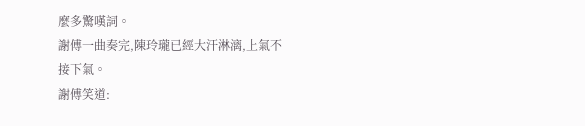麼多驚嘆詞。
謝傅一曲奏完,陳玲瓏已經大汗淋漓,上氣不接下氣。
謝傅笑道: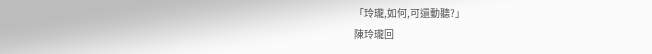「玲瓏,如何,可還動聽?」
陳玲瓏回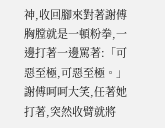神,收回腳來對著謝傅胸膛就是一頓粉拳,一邊打著一邊罵著:「可惡至極,可惡至極。」
謝傅呵呵大笑,任著她打著,突然收臂就將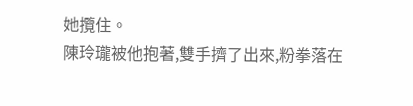她攬住。
陳玲瓏被他抱著,雙手擠了出來,粉拳落在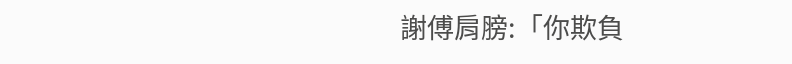謝傅肩膀:「你欺負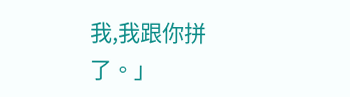我,我跟你拼了。」